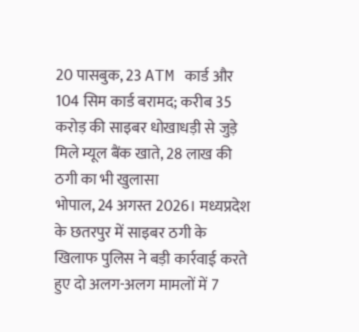20 पासबुक, 23 ATM कार्ड और 104 सिम कार्ड बरामद; करीब 35 करोड़ की साइबर धोखाधड़ी से जुड़े मिले म्यूल बैंक खाते, 28 लाख की ठगी का भी खुलासा
भोपाल, 24 अगस्त 2026। मध्यप्रदेश के छतरपुर में साइबर ठगी के खिलाफ पुलिस ने बड़ी कार्रवाई करते हुए दो अलग-अलग मामलों में 7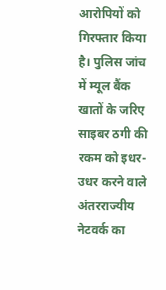आरोपियों को गिरफ्तार किया है। पुलिस जांच में म्यूल बैंक खातों के जरिए साइबर ठगी की रकम को इधर-उधर करने वाले अंतरराज्यीय नेटवर्क का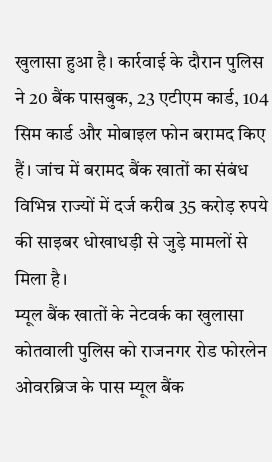खुलासा हुआ है। कार्रवाई के दौरान पुलिस ने 20 बैंक पासबुक, 23 एटीएम कार्ड, 104 सिम कार्ड और मोबाइल फोन बरामद किए हैं। जांच में बरामद बैंक खातों का संबंध विभिन्न राज्यों में दर्ज करीब 35 करोड़ रुपये की साइबर धोखाधड़ी से जुड़े मामलों से मिला है।
म्यूल बैंक खातों के नेटवर्क का खुलासा
कोतवाली पुलिस को राजनगर रोड फोरलेन ओवरब्रिज के पास म्यूल बैंक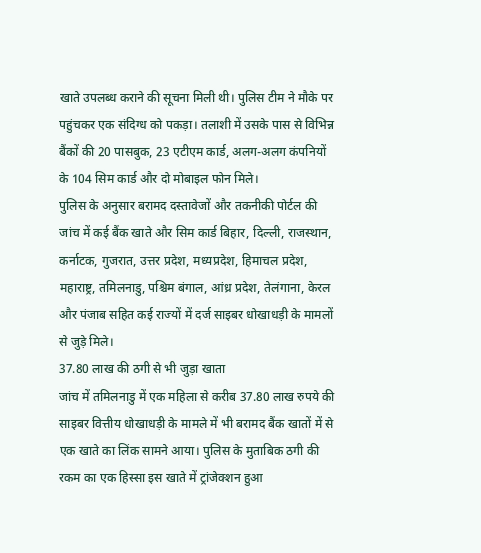खाते उपलब्ध कराने की सूचना मिली थी। पुलिस टीम ने मौके पर पहुंचकर एक संदिग्ध को पकड़ा। तलाशी में उसके पास से विभिन्न बैंकों की 20 पासबुक, 23 एटीएम कार्ड, अलग-अलग कंपनियों के 104 सिम कार्ड और दो मोबाइल फोन मिले।
पुलिस के अनुसार बरामद दस्तावेजों और तकनीकी पोर्टल की जांच में कई बैंक खाते और सिम कार्ड बिहार, दिल्ली, राजस्थान, कर्नाटक, गुजरात, उत्तर प्रदेश, मध्यप्रदेश, हिमाचल प्रदेश, महाराष्ट्र, तमिलनाडु, पश्चिम बंगाल, आंध्र प्रदेश, तेलंगाना, केरल और पंजाब सहित कई राज्यों में दर्ज साइबर धोखाधड़ी के मामलों से जुड़े मिले।
37.80 लाख की ठगी से भी जुड़ा खाता
जांच में तमिलनाडु में एक महिला से करीब 37.80 लाख रुपये की साइबर वित्तीय धोखाधड़ी के मामले में भी बरामद बैंक खातों में से एक खाते का लिंक सामने आया। पुलिस के मुताबिक ठगी की रकम का एक हिस्सा इस खाते में ट्रांजेक्शन हुआ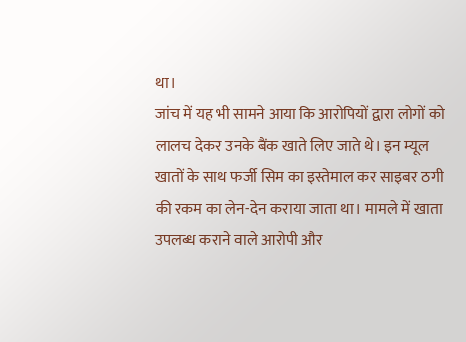था।
जांच में यह भी सामने आया कि आरोपियों द्वारा लोगों को लालच देकर उनके बैंक खाते लिए जाते थे। इन म्यूल खातों के साथ फर्जी सिम का इस्तेमाल कर साइबर ठगी की रकम का लेन-देन कराया जाता था। मामले में खाता उपलब्ध कराने वाले आरोपी और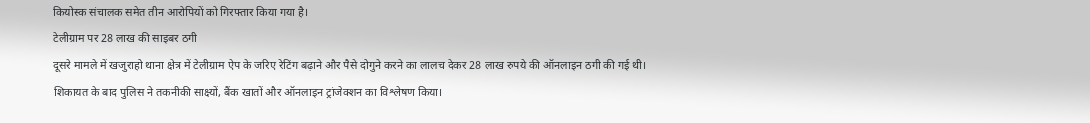कियोस्क संचालक समेत तीन आरोपियों को गिरफ्तार किया गया है।
टेलीग्राम पर 28 लाख की साइबर ठगी
दूसरे मामले में खजुराहो थाना क्षेत्र में टेलीग्राम ऐप के जरिए रेटिंग बढ़ाने और पैसे दोगुने करने का लालच देकर 28 लाख रुपये की ऑनलाइन ठगी की गई थी। शिकायत के बाद पुलिस ने तकनीकी साक्ष्यों, बैंक खातों और ऑनलाइन ट्रांजेक्शन का विश्लेषण किया।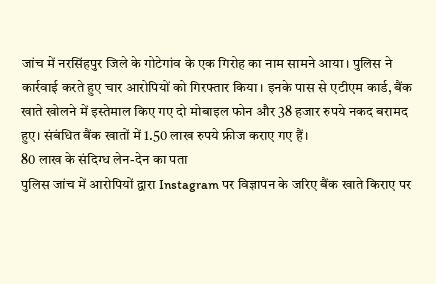जांच में नरसिंहपुर जिले के गोटेगांव के एक गिरोह का नाम सामने आया। पुलिस ने कार्रवाई करते हुए चार आरोपियों को गिरफ्तार किया। इनके पास से एटीएम कार्ड, बैंक खाते खोलने में इस्तेमाल किए गए दो मोबाइल फोन और 38 हजार रुपये नकद बरामद हुए। संबंधित बैंक खातों में 1.50 लाख रुपये फ्रीज कराए गए हैं।
80 लाख के संदिग्ध लेन-देन का पता
पुलिस जांच में आरोपियों द्वारा Instagram पर विज्ञापन के जरिए बैंक खाते किराए पर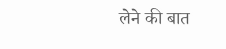लेने की बात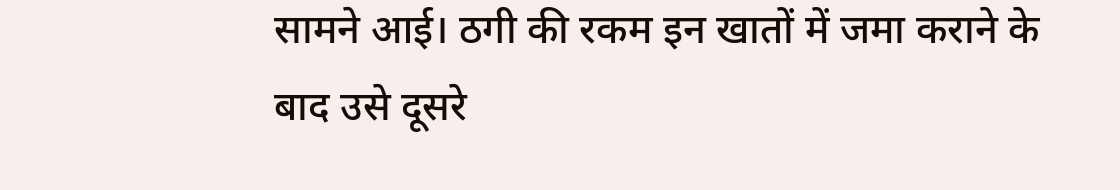सामने आई। ठगी की रकम इन खातों में जमा कराने के बाद उसे दूसरे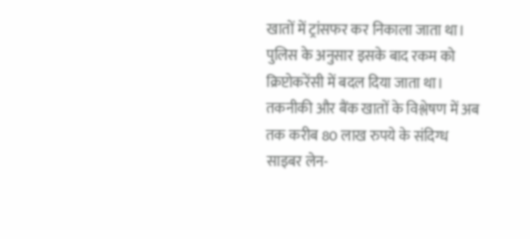खातों में ट्रांसफर कर निकाला जाता था। पुलिस के अनुसार इसके बाद रकम को क्रिप्टोकरेंसी में बदल दिया जाता था।
तकनीकी और बैंक खातों के विश्लेषण में अब तक करीब 80 लाख रुपये के संदिग्ध साइबर लेन-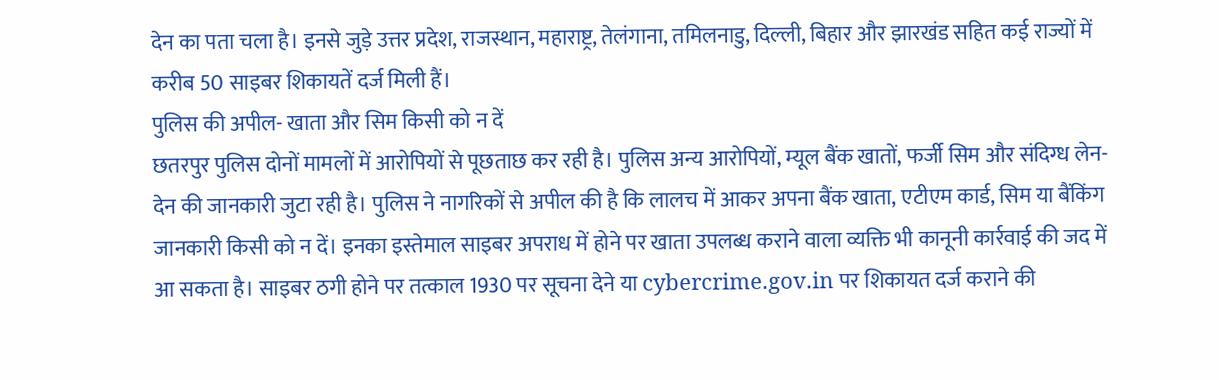देन का पता चला है। इनसे जुड़े उत्तर प्रदेश, राजस्थान, महाराष्ट्र, तेलंगाना, तमिलनाडु, दिल्ली, बिहार और झारखंड सहित कई राज्यों में करीब 50 साइबर शिकायतें दर्ज मिली हैं।
पुलिस की अपील- खाता और सिम किसी को न दें
छतरपुर पुलिस दोनों मामलों में आरोपियों से पूछताछ कर रही है। पुलिस अन्य आरोपियों, म्यूल बैंक खातों, फर्जी सिम और संदिग्ध लेन-देन की जानकारी जुटा रही है। पुलिस ने नागरिकों से अपील की है कि लालच में आकर अपना बैंक खाता, एटीएम कार्ड, सिम या बैंकिंग जानकारी किसी को न दें। इनका इस्तेमाल साइबर अपराध में होने पर खाता उपलब्ध कराने वाला व्यक्ति भी कानूनी कार्रवाई की जद में आ सकता है। साइबर ठगी होने पर तत्काल 1930 पर सूचना देने या cybercrime.gov.in पर शिकायत दर्ज कराने की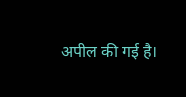अपील की गई है।